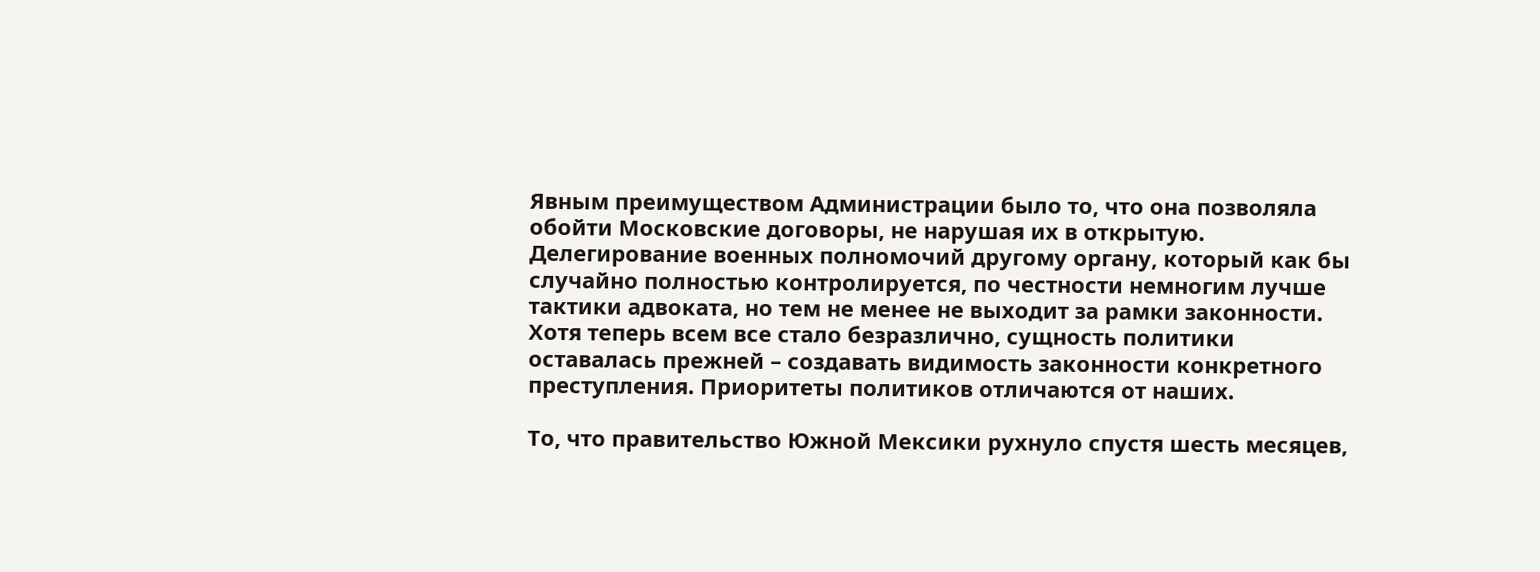Явным преимуществом Администрации было то, что она позволяла обойти Московские договоры, не нарушая их в открытую. Делегирование военных полномочий другому органу, который как бы случайно полностью контролируется, по честности немногим лучше тактики адвоката, но тем не менее не выходит за рамки законности. Хотя теперь всем все стало безразлично, сущность политики оставалась прежней – создавать видимость законности конкретного преступления. Приоритеты политиков отличаются от наших.

То, что правительство Южной Мексики рухнуло спустя шесть месяцев,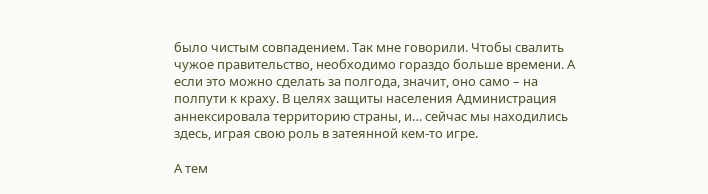было чистым совпадением. Так мне говорили. Чтобы свалить чужое правительство, необходимо гораздо больше времени. А если это можно сделать за полгода, значит, оно само – на полпути к краху. В целях защиты населения Администрация аннексировала территорию страны, и… сейчас мы находились здесь, играя свою роль в затеянной кем-то игре.

А тем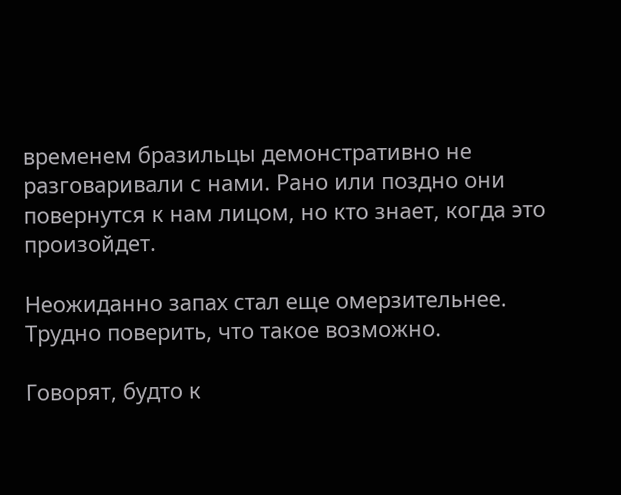временем бразильцы демонстративно не разговаривали с нами. Рано или поздно они повернутся к нам лицом, но кто знает, когда это произойдет.

Неожиданно запах стал еще омерзительнее. Трудно поверить, что такое возможно.

Говорят, будто к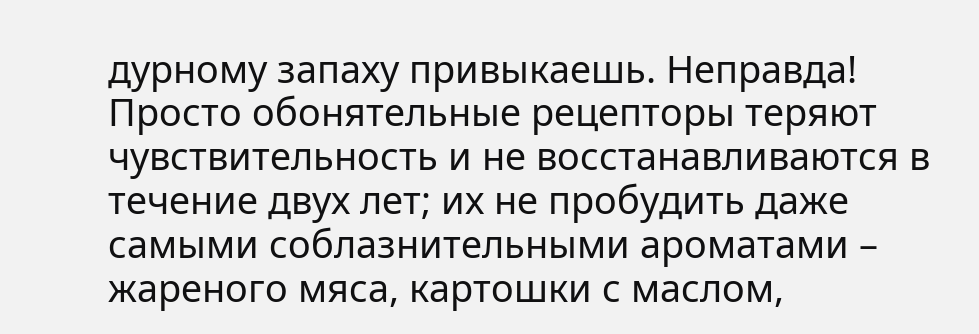дурному запаху привыкаешь. Неправда! Просто обонятельные рецепторы теряют чувствительность и не восстанавливаются в течение двух лет; их не пробудить даже самыми соблазнительными ароматами – жареного мяса, картошки с маслом,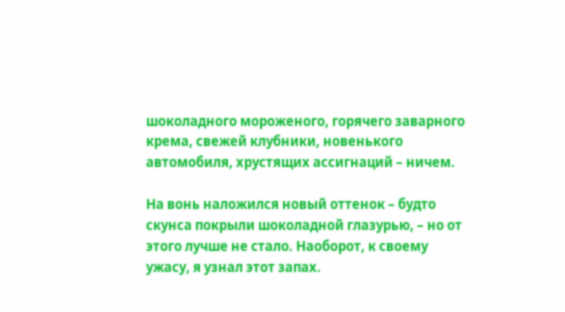шоколадного мороженого, горячего заварного крема, свежей клубники, новенького автомобиля, хрустящих ассигнаций – ничем.

На вонь наложился новый оттенок – будто скунса покрыли шоколадной глазурью, – но от этого лучше не стало. Наоборот, к своему ужасу, я узнал этот запах.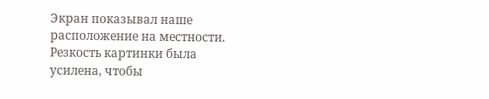Экран показывал наше расположение на местности. Резкость картинки была усилена, чтобы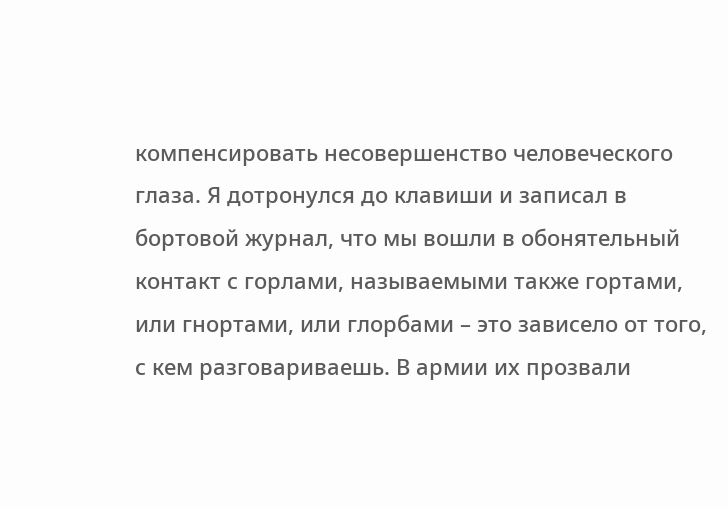компенсировать несовершенство человеческого глаза. Я дотронулся до клавиши и записал в бортовой журнал, что мы вошли в обонятельный контакт с горлами, называемыми также гортами, или гнортами, или глорбами – это зависело от того, с кем разговариваешь. В армии их прозвали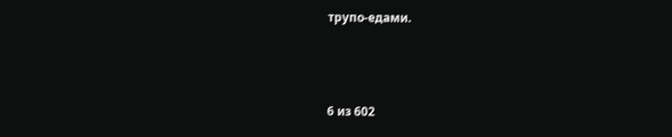трупо-едами.



6 из 602